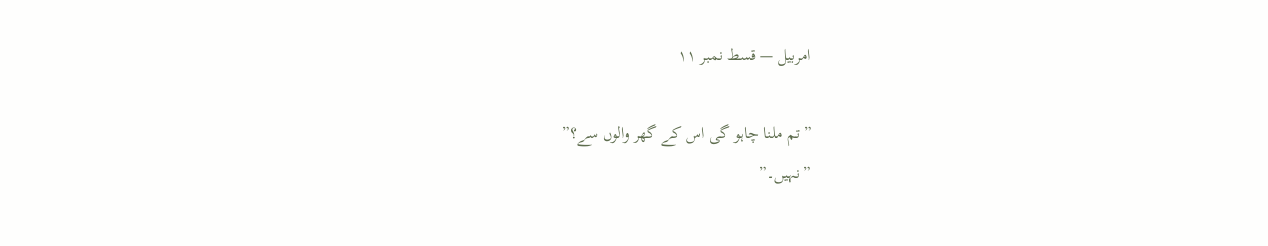امربیل — قسط نمبر ۱۱

”تم ملنا چاہو گی اس کے گھر والوں سے؟”
”نہیں۔”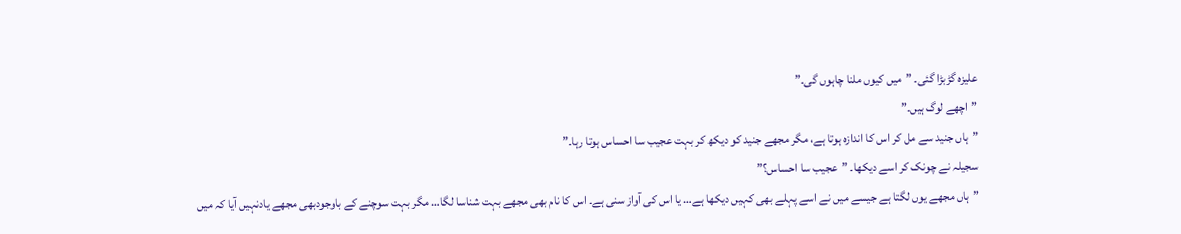علیزہ گڑبڑا گئی۔ ”میں کیوں ملنا چاہوں گی۔”
”اچھے لوگ ہیں۔”
”ہاں جنید سے مل کر اس کا اندازہ ہوتا ہے، مگر مجھے جنید کو دیکھ کر بہت عجیب سا احساس ہوتا رہا۔”
سجیلہ نے چونک کر اسے دیکھا۔ ”عجیب سا احساس؟”
”ہاں مجھے یوں لگتا ہے جیسے میں نے اسے پہلے بھی کہیں دیکھا ہے… یا اس کی آواز سنی ہے۔ اس کا نام بھی مجھے بہت شناسا لگا… مگر بہت سوچنے کے باوجودبھی مجھے یادنہیں آیا کہ میں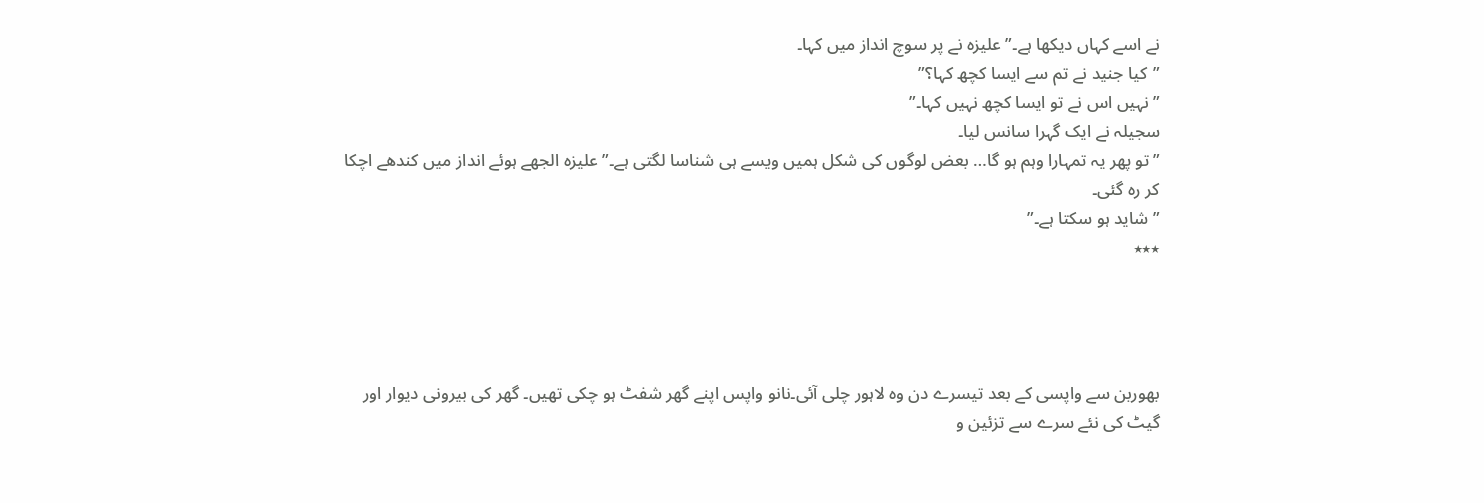نے اسے کہاں دیکھا ہے۔” علیزہ نے پر سوچ انداز میں کہا۔
”کیا جنید نے تم سے ایسا کچھ کہا؟”
”نہیں اس نے تو ایسا کچھ نہیں کہا۔”
سجیلہ نے ایک گہرا سانس لیا۔
”تو پھر یہ تمہارا وہم ہو گا… بعض لوگوں کی شکل ہمیں ویسے ہی شناسا لگتی ہے۔” علیزہ الجھے ہوئے انداز میں کندھے اچکا کر رہ گئی۔
”شاید ہو سکتا ہے۔”
٭٭٭




بھوربن سے واپسی کے بعد تیسرے دن وہ لاہور چلی آئی۔نانو واپس اپنے گھر شفٹ ہو چکی تھیں۔ گھر کی بیرونی دیوار اور گیٹ کی نئے سرے سے تزئین و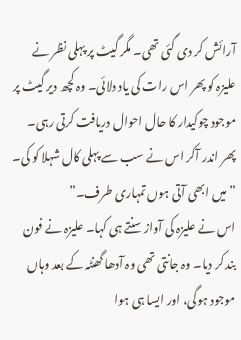آرائش کر دی گئی تھی۔ مگر گیٹ پر پہلی نظر نے علیزہ کو پھر اس رات کی یاد دلائی۔ وہ کچھ دیر گیٹ پر موجود چوکیدار کا حال احوال دریافت کرتی رہی۔
پھر اندر آکر اس نے سب سے پہلی کال شہلا کو کی۔
”میں ابھی آتی ہوں تمہاری طرف۔”
اس نے علیزہ کی آواز سنتے ہی کہا۔ علیزہ نے فون بند کر دیا۔ وہ جانتی تھی وہ آدھا گھنٹہ کے بعد وہاں موجود ہوگی، اور ایسا ہی ہوا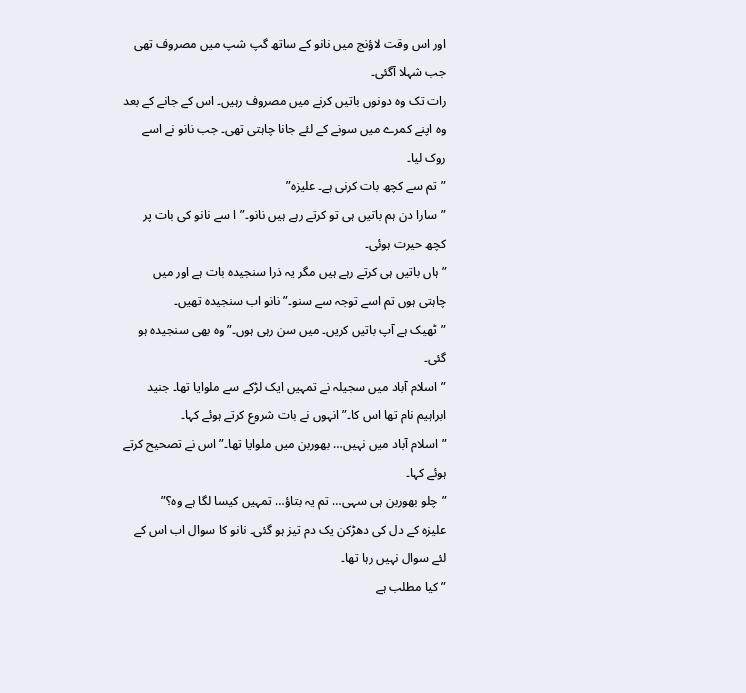اور اس وقت لاؤنج میں نانو کے ساتھ گپ شپ میں مصروف تھی جب شہلا آگئی۔
رات تک وہ دونوں باتیں کرنے میں مصروف رہیں۔ اس کے جانے کے بعد وہ اپنے کمرے میں سونے کے لئے جانا چاہتی تھی۔ جب نانو نے اسے روک لیا۔
”تم سے کچھ بات کرنی ہے۔ علیزہ”
”سارا دن ہم باتیں ہی تو کرتے رہے ہیں نانو۔”ا سے نانو کی بات پر کچھ حیرت ہوئی۔
”ہاں باتیں ہی کرتے رہے ہیں مگر یہ ذرا سنجیدہ بات ہے اور میں چاہتی ہوں تم اسے توجہ سے سنو۔” نانو اب سنجیدہ تھیں۔
”ٹھیک ہے آپ باتیں کریں۔ میں سن رہی ہوں۔” وہ بھی سنجیدہ ہو گئی۔
”اسلام آباد میں سجیلہ نے تمہیں ایک لڑکے سے ملوایا تھا۔ جنید ابراہیم نام تھا اس کا۔” انہوں نے بات شروع کرتے ہوئے کہا۔
”اسلام آباد میں نہیں… بھوربن میں ملوایا تھا۔” اس نے تصحیح کرتے ہوئے کہا۔
”چلو بھوربن ہی سہی… تم یہ بتاؤ… تمہیں کیسا لگا ہے وہ؟”
علیزہ کے دل کی دھڑکن یک دم تیز ہو گئی۔ نانو کا سوال اب اس کے لئے سوال نہیں رہا تھا۔
”کیا مطلب ہے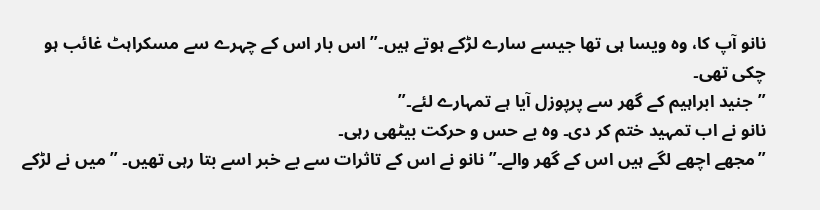نانو آپ کا، وہ ویسا ہی تھا جیسے سارے لڑکے ہوتے ہیں۔” اس بار اس کے چہرے سے مسکراہٹ غائب ہو چکی تھی۔
”جنید ابراہیم کے گھر سے پرپوزل آیا ہے تمہارے لئے۔”
نانو نے اب تمہید ختم کر دی۔ وہ بے حس و حرکت بیٹھی رہی۔
”مجھے اچھے لگے ہیں اس کے گھر والے۔” نانو نے اس کے تاثرات سے بے خبر اسے بتا رہی تھیں۔ ”میں نے لڑکے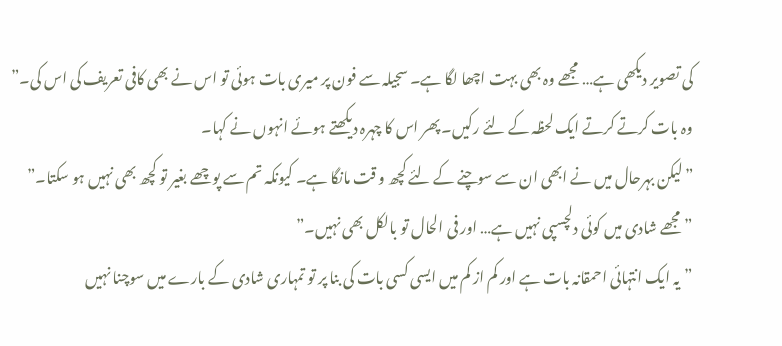کی تصویر دیکھی ہے… مجھے وہ بھی بہت اچھا لگا ہے۔ سجیلہ سے فون پر میری بات ہوئی تو اس نے بھی کافی تعریف کی اس کی۔”
وہ بات کرتے کرتے ایک لحظہ کے لئے رکیں۔ پھر اس کا چہرہ دیکھتے ہوئے انہوں نے کہا۔
”لیکن بہرحال میں نے ابھی ان سے سوچنے کے لئے کچھ و قت مانگا ہے۔ کیونکہ تم سے پوچھے بغیر تو کچھ بھی نہیں ہو سکتا۔”
”مجھے شادی میں کوئی دلچسپی نہیں ہے… اور فی الحال تو بالکل بھی نہیں۔”
”یہ ایک انتہائی احمقانہ بات ہے اور کم از کم میں ایسی کسی بات کی بنا پر تو تمہاری شادی کے بارے میں سوچنا نہیں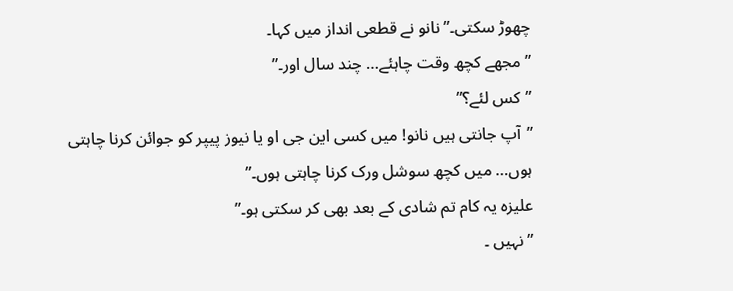چھوڑ سکتی۔” نانو نے قطعی انداز میں کہا۔
”مجھے کچھ وقت چاہئے… چند سال اور۔”
”کس لئے؟”
”آپ جانتی ہیں نانو! میں کسی این جی او یا نیوز پیپر کو جوائن کرنا چاہتی ہوں… میں کچھ سوشل ورک کرنا چاہتی ہوں۔”
علیزہ یہ کام تم شادی کے بعد بھی کر سکتی ہو۔”
”نہیں ۔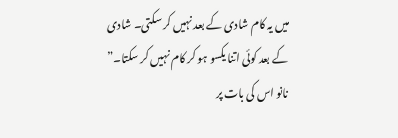میں یہ کام شادی کے بعد نہیں کر سکتی۔ شادی کے بعد کوئی اتنا یکسو ہو کر کام نہیں کر سکتا۔”
نانو اس کی بات پر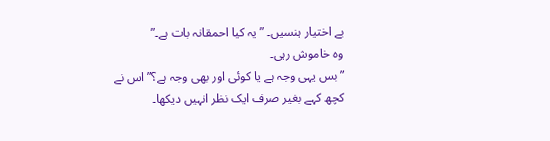بے اختیار ہنسیں۔ ”یہ کیا احمقانہ بات ہے۔”
وہ خاموش رہی۔
”بس یہی وجہ ہے یا کوئی اور بھی وجہ ہے؟” اس نے کچھ کہے بغیر صرف ایک نظر انہیں دیکھا۔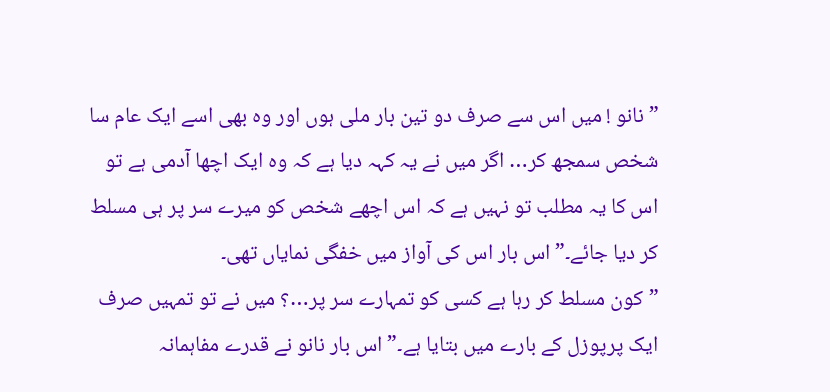”نانو ! میں اس سے صرف دو تین بار ملی ہوں اور وہ بھی اسے ایک عام سا شخص سمجھ کر… اگر میں نے یہ کہہ دیا ہے کہ وہ ایک اچھا آدمی ہے تو اس کا یہ مطلب تو نہیں ہے کہ اس اچھے شخص کو میرے سر پر ہی مسلط کر دیا جائے۔” اس بار اس کی آواز میں خفگی نمایاں تھی۔
”کون مسلط کر رہا ہے کسی کو تمہارے سر پر…؟ میں نے تو تمہیں صرف ایک پرپوزل کے بارے میں بتایا ہے۔” اس بار نانو نے قدرے مفاہمانہ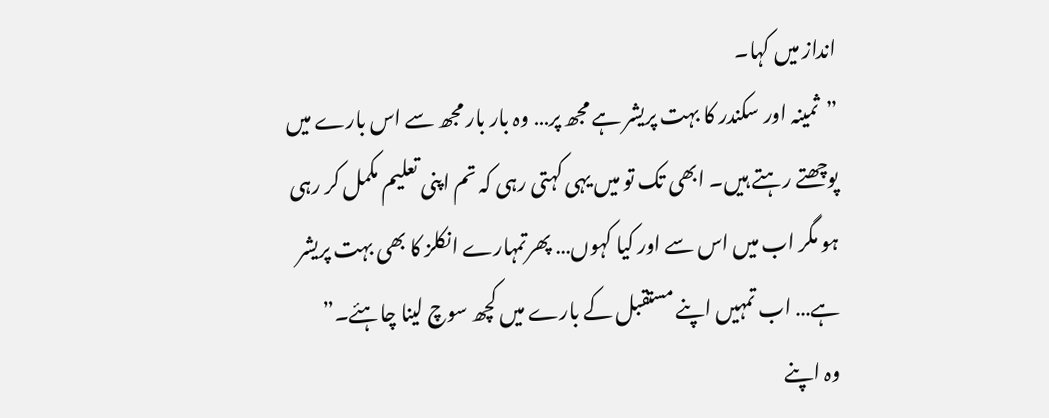انداز میں کہا۔
”ثمینہ اور سکندر کا بہت پریشر ہے مجھ پر… وہ بار بار مجھ سے اس بارے میں پوچھتے رہتے ہیں۔ ابھی تک تو میں یہی کہتی رہی کہ تم اپنی تعلیم مکمل کر رہی ہو مگر اب میں اس سے اور کیا کہوں… پھرتمہارے انکلز کا بھی بہت پریشر ہے… اب تمہیں اپنے مستقبل کے بارے میں کچھ سوچ لینا چاہئے۔”
وہ اپنے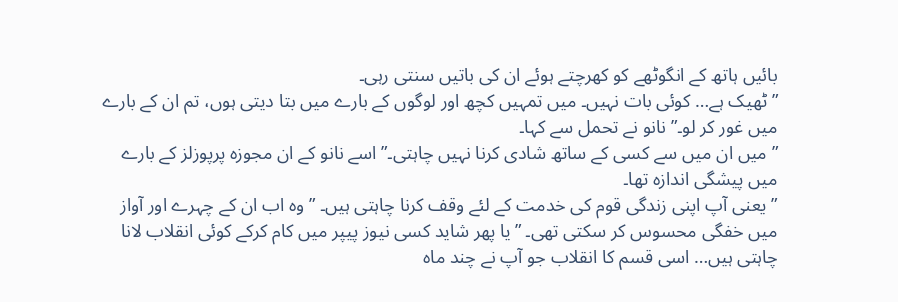بائیں ہاتھ کے انگوٹھے کو کھرچتے ہوئے ان کی باتیں سنتی رہی۔
”ٹھیک ہے… کوئی بات نہیں۔ میں تمہیں کچھ اور لوگوں کے بارے میں بتا دیتی ہوں، تم ان کے بارے میں غور کر لو۔” نانو نے تحمل سے کہا۔
”میں ان میں سے کسی کے ساتھ شادی کرنا نہیں چاہتی۔” اسے نانو کے ان مجوزہ پرپوزلز کے بارے میں پیشگی اندازہ تھا۔
”یعنی آپ اپنی زندگی قوم کی خدمت کے لئے وقف کرنا چاہتی ہیں۔ ” وہ اب ان کے چہرے اور آواز میں خفگی محسوس کر سکتی تھی۔ ”یا پھر شاید کسی نیوز پیپر میں کام کرکے کوئی انقلاب لانا چاہتی ہیں… اسی قسم کا انقلاب جو آپ نے چند ماہ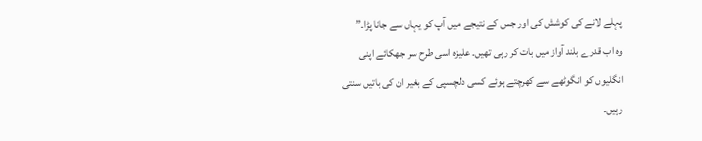پہلے لانے کی کوشش کی اور جس کے نتیجے میں آپ کو یہاں سے جانا پڑا۔”
وہ اب قدرے بلند آواز میں بات کر رہی تھیں۔ علیزہ اسی طرح سر جھکائے اپنی انگلیوں کو انگوٹھے سے کھرچتے ہوئے کسی دلچسپی کے بغیر ان کی باتیں سنتی رہیں۔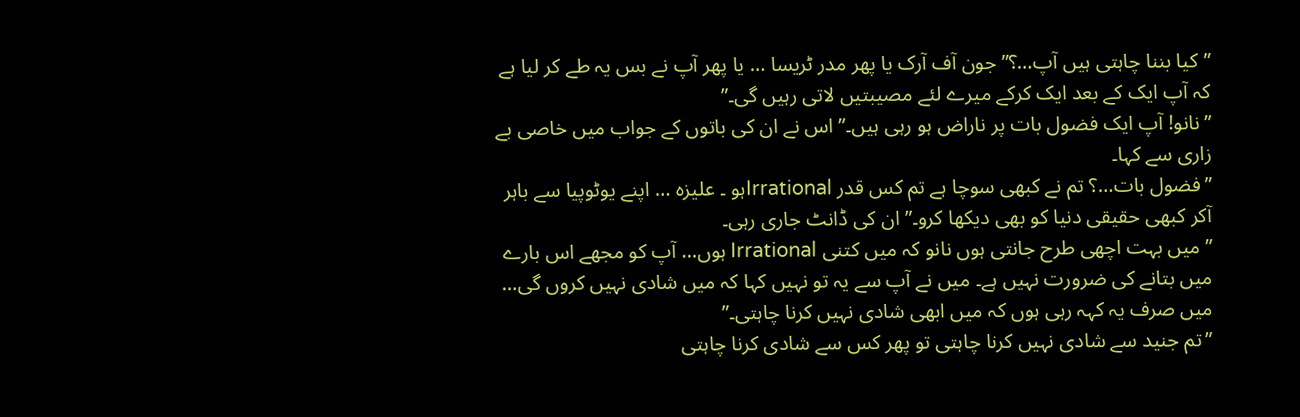”کیا بننا چاہتی ہیں آپ…؟” جون آف آرک یا پھر مدر ٹریسا … یا پھر آپ نے بس یہ طے کر لیا ہے کہ آپ ایک کے بعد ایک کرکے میرے لئے مصیبتیں لاتی رہیں گی۔”
”نانو! آپ ایک فضول بات پر ناراض ہو رہی ہیں۔” اس نے ان کی باتوں کے جواب میں خاصی بے زاری سے کہا۔
”فضول بات…؟ تم نے کبھی سوچا ہے تم کس قدر Irrationalہو ۔ علیزہ … اپنے یوٹوپیا سے باہر آکر کبھی حقیقی دنیا کو بھی دیکھا کرو۔” ان کی ڈانٹ جاری رہی۔
”میں بہت اچھی طرح جانتی ہوں نانو کہ میں کتنی Irrational ہوں… آپ کو مجھے اس بارے میں بتانے کی ضرورت نہیں ہے۔ میں نے آپ سے یہ تو نہیں کہا کہ میں شادی نہیں کروں گی… میں صرف یہ کہہ رہی ہوں کہ میں ابھی شادی نہیں کرنا چاہتی۔”
”تم جنید سے شادی نہیں کرنا چاہتی تو پھر کس سے شادی کرنا چاہتی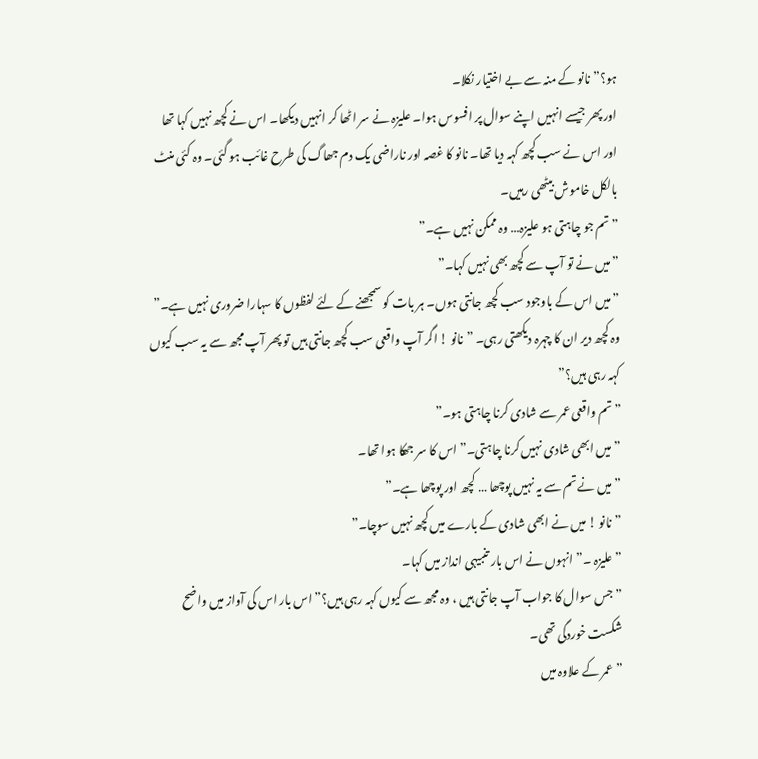ہو؟” نانو کے منہ سے بے اختیار نکلا۔
اور پھر جیسے انہیں اپنے سوال پر افسوس ہوا۔ علیزہ نے سر اٹھا کر انہیں دیکھا۔ اس نے کچھ نہیں کہا تھا اور اس نے سب کچھ کہہ دیا تھا۔ نانو کا غصہ اور ناراضی یک دم جھاگ کی طرح غائب ہو گئی۔ وہ کئی منٹ بالکل خاموش بیٹھی رہیں۔
”تم جو چاہتی ہو علیزہ… وہ ممکن نہیں ہے۔”
”میں نے تو آپ سے کچھ بھی نہیں کہا۔”
”میں اس کے باوجود سب کچھ جانتی ہوں۔ ہر بات کو سمجھنے کے لئے لفظوں کا سہارا ضروری نہیں ہے۔”
وہ کچھ دیر ان کا چہرہ دیکھتی رہی۔ ”نانو ! اگر آپ واقعی سب کچھ جانتی ہیں تو پھر آپ مجھ سے یہ سب کیوں کہہ رہی ہیں؟”
”تم واقعی عمر سے شادی کرنا چاہتی ہو۔”
”میں ابھی شادی نہیں کرنا چاہتی۔” اس کا سر جھکا ہوا تھا۔
”میں نے تم سے یہ نہیں پوچھا … کچھ اور پوچھا ہے۔”
”نانو ! میں نے ابھی شادی کے بارے میں کچھ نہیں سوچا۔”
”علیزہ ۔” انہوں نے اس بار تنبیہی انداز میں کہا۔
”جس سوال کا جواب آپ جانتی ہیں ، وہ مجھ سے کیوں کہہ رہی ہیں؟” اس بار اس کی آواز میں واضح شکست خوردگی تھی۔
”عمر کے علاوہ میں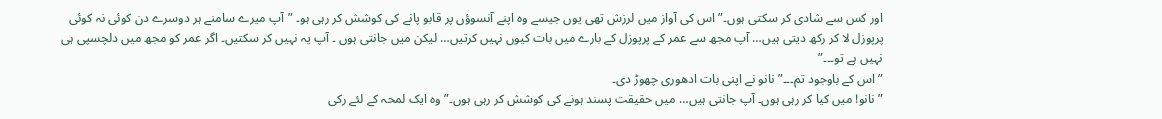اور کس سے شادی کر سکتی ہوں۔” اس کی آواز میں لرزش تھی یوں جیسے وہ اپنے آنسوؤں پر قابو پانے کی کوشش کر رہی ہو۔ ”آپ میرے سامنے ہر دوسرے دن کوئی نہ کوئی پرپوزل لا کر رکھ دیتی ہیں… آپ مجھ سے عمر کے پرپوزل کے بارے میں بات کیوں نہیں کرتیں… لیکن میں جانتی ہوں ۔ آپ یہ نہیں کر سکتیں۔ اگر عمر کو مجھ میں دلچسپی ہی نہیں ہے تو۔۔۔”
”اس کے باوجود تم۔۔۔” نانو نے اپنی بات ادھوری چھوڑ دی۔
”نانو! میں کیا کر رہی ہوں۔ آپ جانتی ہیں… میں حقیقت پسند ہونے کی کوشش کر رہی ہوں۔” وہ ایک لمحہ کے لئے رکی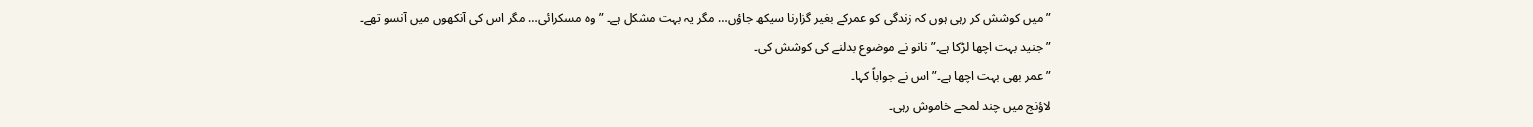”میں کوشش کر رہی ہوں کہ زندگی کو عمرکے بغیر گزارنا سیکھ جاؤں… مگر یہ بہت مشکل ہے۔ ” وہ مسکرائی… مگر اس کی آنکھوں میں آنسو تھے۔
”جنید بہت اچھا لڑکا ہے۔” نانو نے موضوع بدلنے کی کوشش کی۔
”عمر بھی بہت اچھا ہے۔”اس نے جواباً کہا۔
لاؤنج میں چند لمحے خاموش رہی۔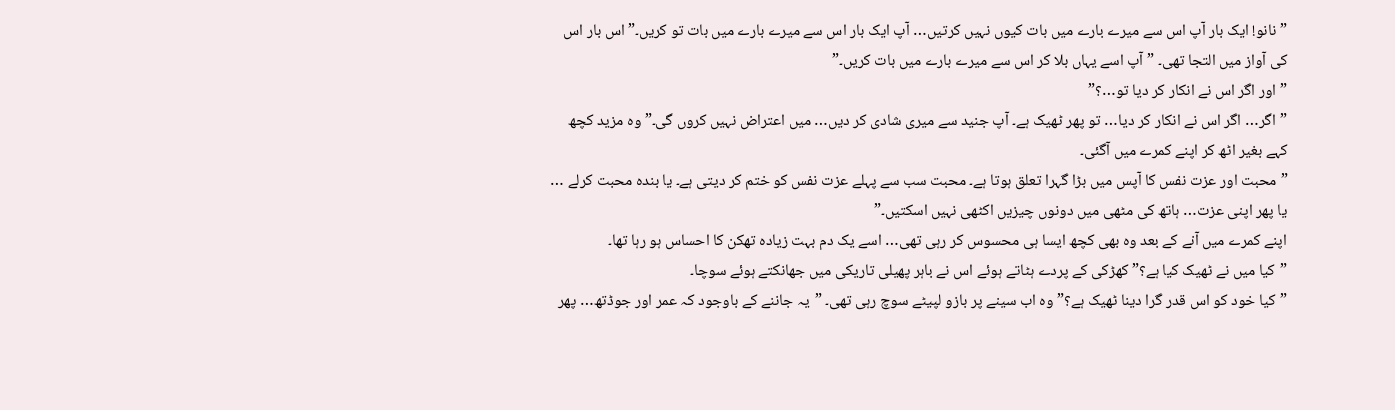”نانو! ایک بار آپ اس سے میرے بارے میں بات کیوں نہیں کرتیں… آپ ایک بار اس سے میرے بارے میں بات تو کریں۔” اس بار اس کی آواز میں التجا تھی۔ ”آپ اسے یہاں بلا کر اس سے میرے بارے میں بات کریں۔”
”اور اگر اس نے انکار کر دیا تو…؟”
”اگر… اگر اس نے انکار کر دیا… تو پھر ٹھیک ہے۔ آپ جنید سے میری شادی کر دیں… میں اعتراض نہیں کروں گی۔” وہ مزید کچھ کہے بغیر اٹھ کر اپنے کمرے میں آگئی۔
”محبت اور عزت نفس کا آپس میں بڑا گہرا تعلق ہوتا ہے۔ محبت سب سے پہلے عزت نفس کو ختم کر دیتی ہے۔ یا بندہ محبت کرلے … یا پھر اپنی عزت… ہاتھ کی مٹھی میں دونوں چیزیں اکٹھی نہیں اسکتیں۔”
اپنے کمرے میں آنے کے بعد وہ بھی کچھ ایسا ہی محسوس کر رہی تھی… اسے یک دم بہت زیادہ تھکن کا احساس ہو رہا تھا۔
”کیا میں نے ٹھیک کیا ہے؟” کھڑکی کے پردے ہٹاتے ہوئے اس نے باہر پھیلی تاریکی میں جھانکتے ہوئے سوچا۔
”کیا خود کو اس قدر گرا دینا ٹھیک ہے؟” وہ اب سینے پر بازو لپیٹے سوچ رہی تھی۔ ”یہ جاننے کے باوجود کہ عمر اور جوڈتھ… پھر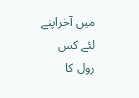میں آخراپنے لئے کس رول کا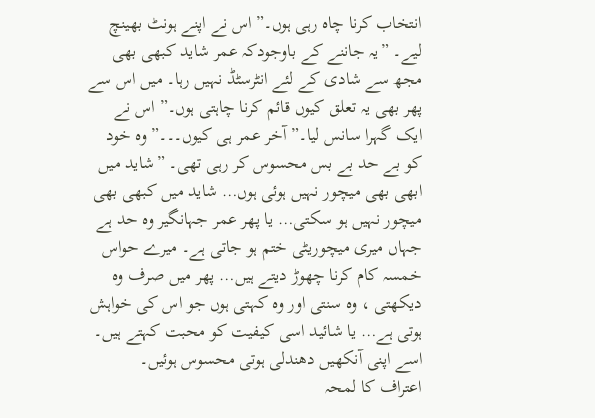انتخاب کرنا چاہ رہی ہوں۔” اس نے اپنے ہونٹ بھینچ لیے۔ ”یہ جاننے کے باوجودکہ عمر شاید کبھی بھی مجھ سے شادی کے لئے انٹرسٹڈ نہیں رہا۔ میں اس سے پھر بھی یہ تعلق کیوں قائم کرنا چاہتی ہوں۔” اس نے ایک گہرا سانس لیا۔” آخر عمر ہی کیوں۔۔۔” وہ خود کو بے حد بے بس محسوس کر رہی تھی۔ ”شاید میں ابھی بھی میچور نہیں ہوئی ہوں… شاید میں کبھی بھی میچور نہیں ہو سکتی… یا پھر عمر جہانگیر وہ حد ہے جہاں میری میچوریٹی ختم ہو جاتی ہے۔ میرے حواس خمسہ کام کرنا چھوڑ دیتے ہیں… پھر میں صرف وہ دیکھتی ، وہ سنتی اور وہ کہتی ہوں جو اس کی خواہش ہوتی ہے… یا شائید اسی کیفیت کو محبت کہتے ہیں۔
اسے اپنی آنکھیں دھندلی ہوتی محسوس ہوئیں۔
اعتراف کا لمحہ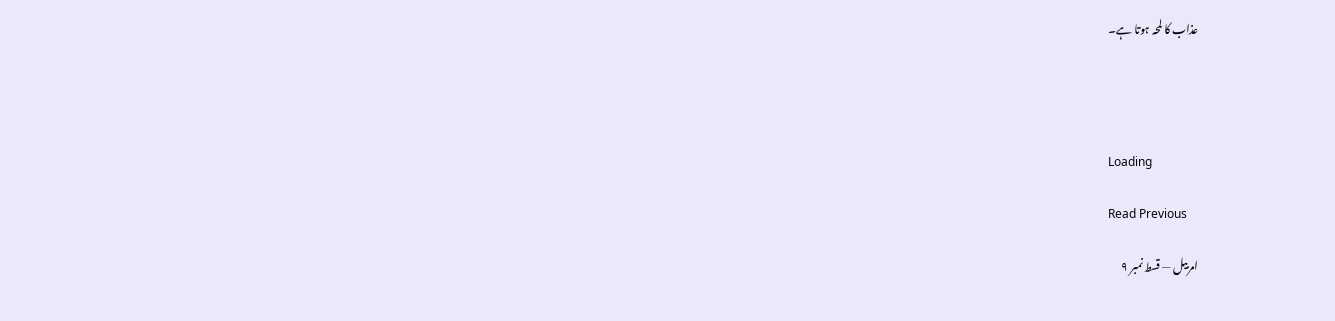عذاب کا لمحہ ہوتا ہے۔




Loading

Read Previous

امربیل — قسط نمبر ۹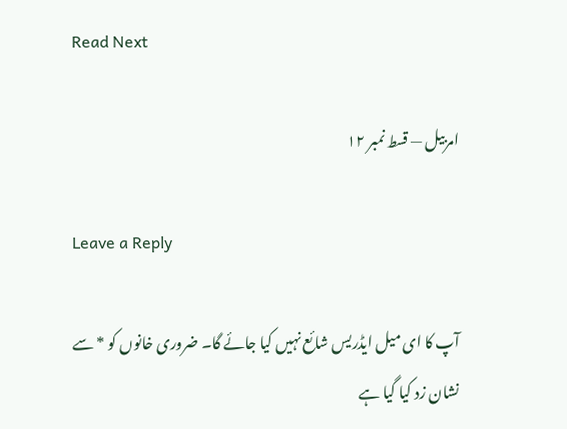Read Next

امربیل — قسط نمبر ۱۲

Leave a Reply

آپ کا ای میل ایڈریس شائع نہیں کیا جائے گا۔ ضروری خانوں کو * سے نشان زد کیا گیا ہے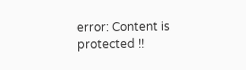error: Content is protected !!